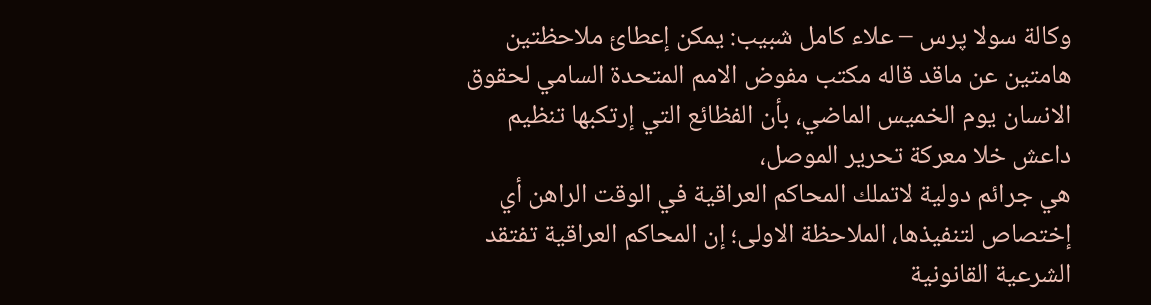وكالة سولا پرس – علاء کامل شبيب: يمکن إعطائ ملاحظتين هامتين عن ماقد قاله مکتب مفوض الامم المتحدة السامي لحقوق الانسان يوم الخميس الماضي، بأن الفظائع التي إرتکبها تنظيم داعش خلا معرکة تحرير الموصل،
هي جرائم دولية لاتملك المحاکم العراقية في الوقت الراهن أي إختصاص لتنفيذها، الملاحظة الاولى؛ إن المحاکم العراقية تفتقد الشرعية القانونية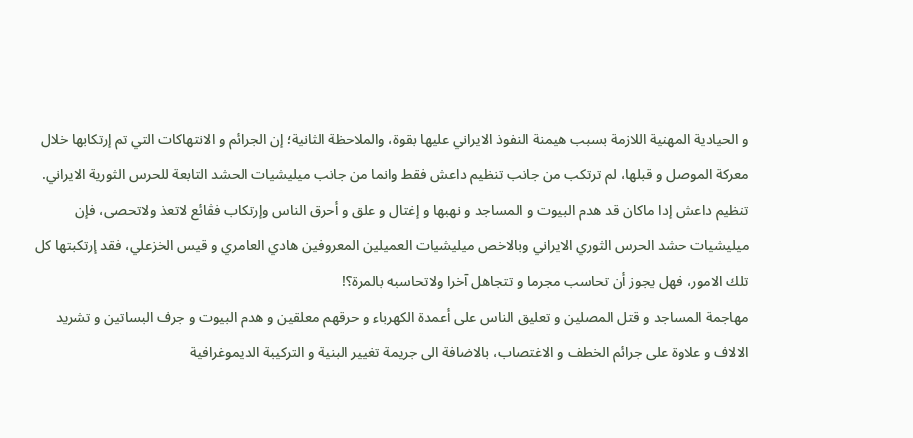و الحيادية المهنية اللازمة بسبب هيمنة النفوذ الايراني عليها بقوة، والملاحظة الثانية؛ إن الجرائم و الانتهاکات التي تم إرتکابها خلال معرکة الموصل و قبلها، لم ترتکب من جانب تنظيم داعش فقط وانما من جانب ميليشيات الحشد التابعة للحرس الثورية الايراني.
تنظيم داعش إدا ماکان قد هدم البيوت و المساجد و نهبها و إغتال و علق و أحرق الناس وإرتکاب فڤائع لاتعذ ولاتحصى، فإن ميليشيات حشد الحرس الثوري الايراني وبالاخص ميليشيات العميلين المعروفين هادي العامري و قيس الخزعلي، فقد إرتکبتها کل تلك الامور، فهل يجوز أن تحاسب مجرما و تتجاهل آخرا ولاتحاسبه بالمرة؟!
مهاجمة المساجد و قتل المصلين و تعليق الناس على أعمدة الکهرباء و حرقهم معلقين و هدم البيوت و جرف البساتين و تشريد الالاف و علاوة على جرائم الخطف و الاغتصاب، بالاضافة الى جريمة تغيير البنية و الترکيبة الديموغرافية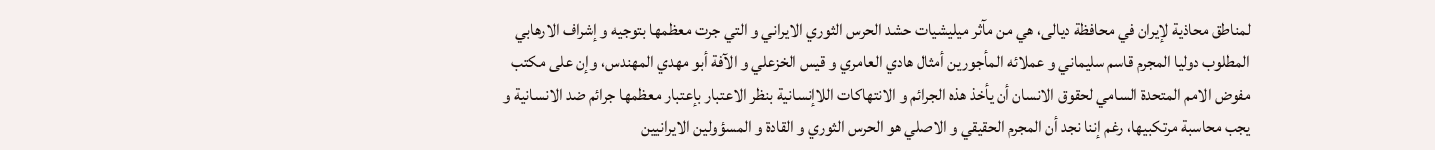لمناطق محاذية لإيران في محافظة ديالى، هي من مآثر ميليشيات حشد الحرس الثوري الايراني و التي جرت معظمها بتوجيه و إشراف الارهابي المطلوب دوليا المجرم قاسم سليماني و عملائه المأجورين أمثال هادي العامري و قيس الخزعلي و الآفة أبو مهدي المهندس، وإن على مکتب مفوض الامم المتحدة السامي لحقوق الانسان أن يأخذ هذه الجرائم و الانتهاکات اللاإنسانية بنظر الاعتبار بإعتبار معظمها جرائم ضد الانسانية و يجب محاسبة مرتکبيها، رغم إننا نجد أن المجرم الحقيقي و الاصلي هو الحرس الثوري و القادة و المسؤولين الايرانيين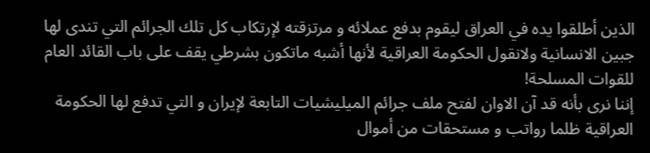الذين أطلقوا يده في العراق ليقوم بدفع عملائه و مرتزقته لإرتکاب کل تلك الجرائم التي تندى لها جبين الانسانية ولانقول الحکومة العراقية لأنها أشبه ماتکون بشرطي يقف على باب القائد العام للقوات المسلحة!
إننا نرى بأنه قد آن الاوان لفتح ملف جرائم الميليشيات التابعة لإيران و التي تدفع لها الحکومة العراقية ظلما رواتب و مستحقات من أموال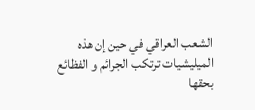الشعب العراقي في حين إن هذه الميليشيات ترتکب الجرائم و الفظائع بحقها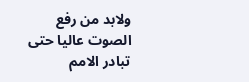ولابد من رفع الصوت عاليا حتى تبادر الامم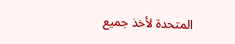المتحدة لأخذ جميع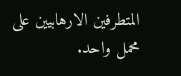المتطرفين الارهابيين على محمل واحد.